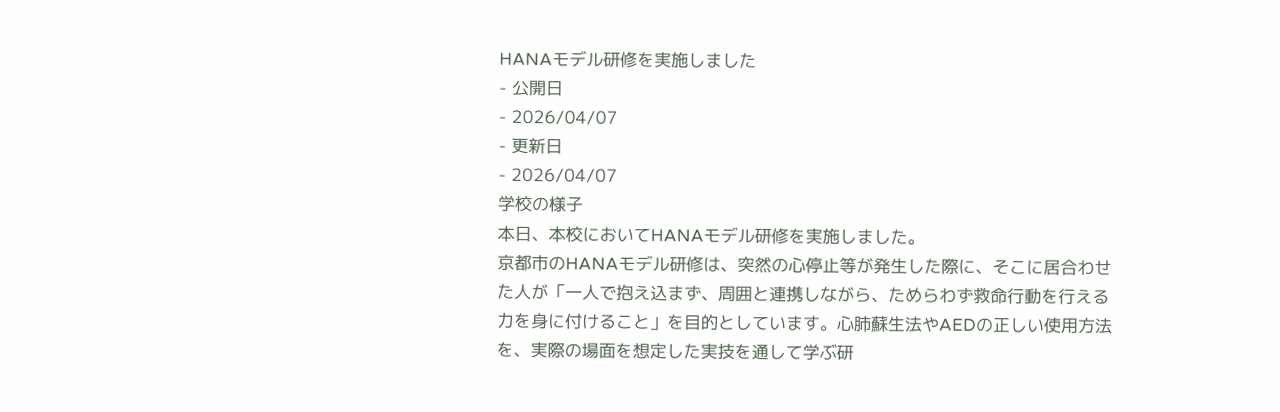HANAモデル研修を実施しました
- 公開日
- 2026/04/07
- 更新日
- 2026/04/07
学校の様子
本日、本校においてHANAモデル研修を実施しました。
京都市のHANAモデル研修は、突然の心停止等が発生した際に、そこに居合わせた人が「一人で抱え込まず、周囲と連携しながら、ためらわず救命行動を行える力を身に付けること」を目的としています。心肺蘇生法やAEDの正しい使用方法を、実際の場面を想定した実技を通して学ぶ研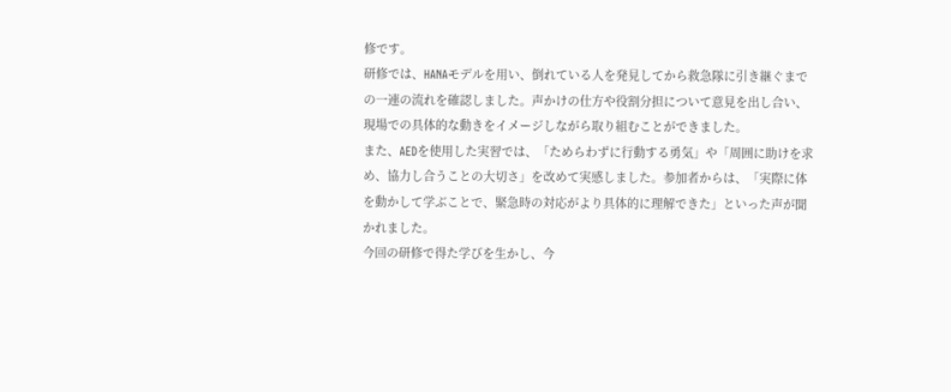修です。
研修では、HANAモデルを用い、倒れている人を発見してから救急隊に引き継ぐまでの一連の流れを確認しました。声かけの仕方や役割分担について意見を出し合い、現場での具体的な動きをイメージしながら取り組むことができました。
また、AEDを使用した実習では、「ためらわずに行動する勇気」や「周囲に助けを求め、協力し合うことの大切さ」を改めて実感しました。参加者からは、「実際に体を動かして学ぶことで、緊急時の対応がより具体的に理解できた」といった声が聞かれました。
今回の研修で得た学びを生かし、今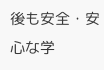後も安全・安心な学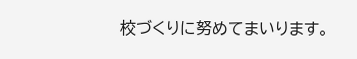校づくりに努めてまいります。